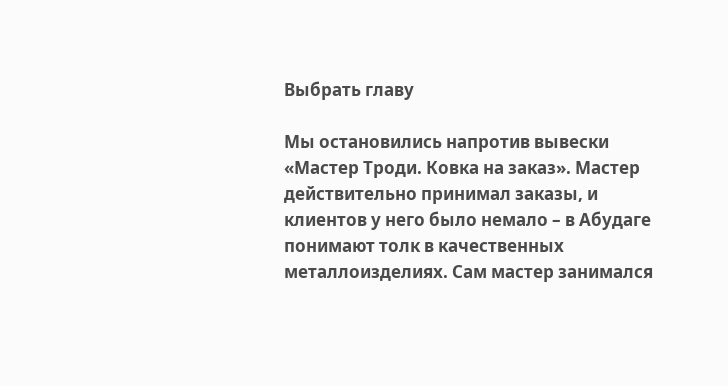Выбрать главу

Мы остановились напротив вывески «Мастер Троди. Ковка на заказ». Мастер действительно принимал заказы, и клиентов у него было немало – в Абудаге понимают толк в качественных металлоизделиях. Сам мастер занимался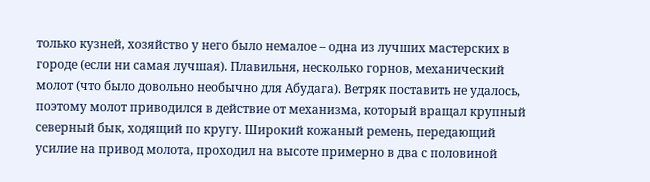только кузней, хозяйство у него было немалое – одна из лучших мастерских в городе (если ни самая лучшая). Плавильня, несколько горнов, механический молот (что было довольно необычно для Абудага). Ветряк поставить не удалось, поэтому молот приводился в действие от механизма, который вращал крупный северный бык, ходящий по кругу. Широкий кожаный ремень, передающий усилие на привод молота, проходил на высоте примерно в два с половиной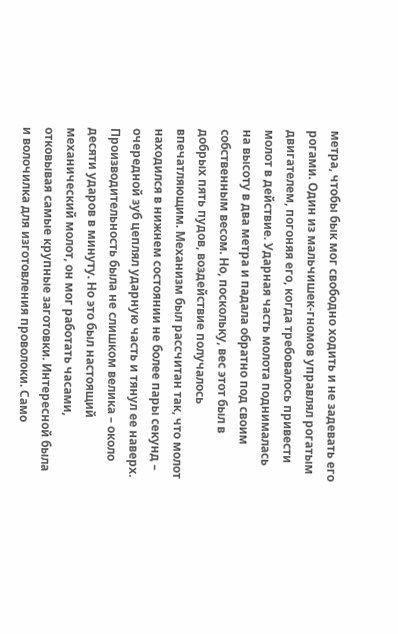метра, чтобы бык мог свободно ходить и не задевать его рогами. Один из мальчишек-гномов управлял рогатым двигателем, погоняя его, когда требовалось привести молот в действие. Ударная часть молота поднималась на высоту в два метра и падала обратно под своим собственным весом. Но, поскольку, вес этот был в добрых пять пудов, воздействие получалось впечатляющим. Механизм был рассчитан так, что молот находился в нижнем состоянии не более пары секунд – очередной зуб цеплял ударную часть и тянул ее наверх. Производительность была не слишком велика – около десяти ударов в минуту. Но это был настоящий механический молот, он мог работать часами, отковывая самые крупные заготовки. Интересной была и волочилка для изготовления проволоки. Само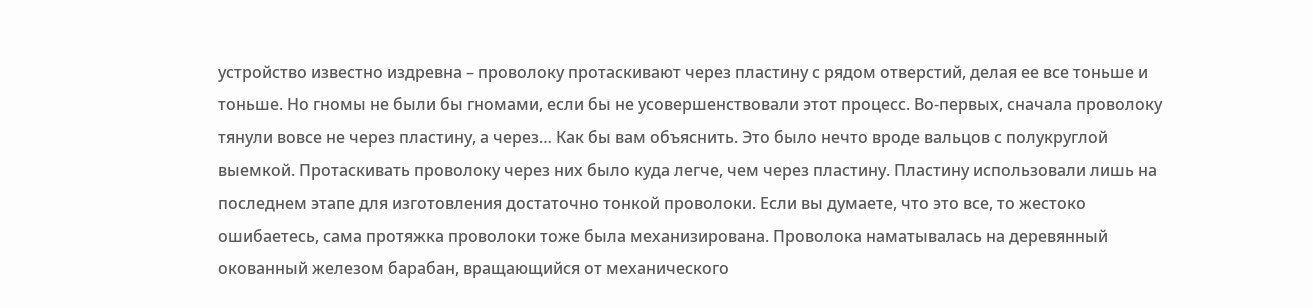устройство известно издревна – проволоку протаскивают через пластину с рядом отверстий, делая ее все тоньше и тоньше. Но гномы не были бы гномами, если бы не усовершенствовали этот процесс. Во-первых, сначала проволоку тянули вовсе не через пластину, а через… Как бы вам объяснить. Это было нечто вроде вальцов с полукруглой выемкой. Протаскивать проволоку через них было куда легче, чем через пластину. Пластину использовали лишь на последнем этапе для изготовления достаточно тонкой проволоки. Если вы думаете, что это все, то жестоко ошибаетесь, сама протяжка проволоки тоже была механизирована. Проволока наматывалась на деревянный окованный железом барабан, вращающийся от механического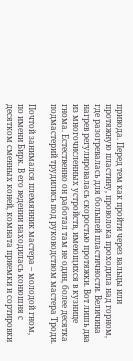привода. Перед тем как пройти через вальцы или протяжную пластину, проволока проходила над горном, где разогревалась для большей пластичности. Величина нагрев регулировалась скоростью протяжки. Вот лишь два из многочисленных устройств, имеющихся в кузнице гнома. Естественно он работал там не один, более десятка подмастерий трудились под руководством мастера Троди.

Почтой занимался племянник мастера – молодой гном, по имени Бирк. В его ведении находилась конюшня с десятком сменных коней, комната приемки и сортировки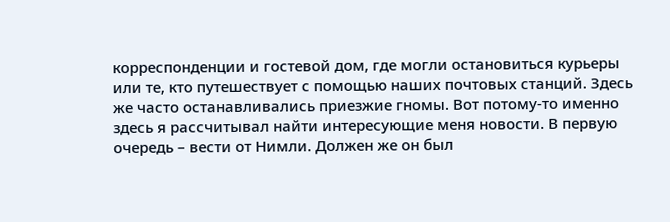корреспонденции и гостевой дом, где могли остановиться курьеры или те, кто путешествует с помощью наших почтовых станций. Здесь же часто останавливались приезжие гномы. Вот потому-то именно здесь я рассчитывал найти интересующие меня новости. В первую очередь – вести от Нимли. Должен же он был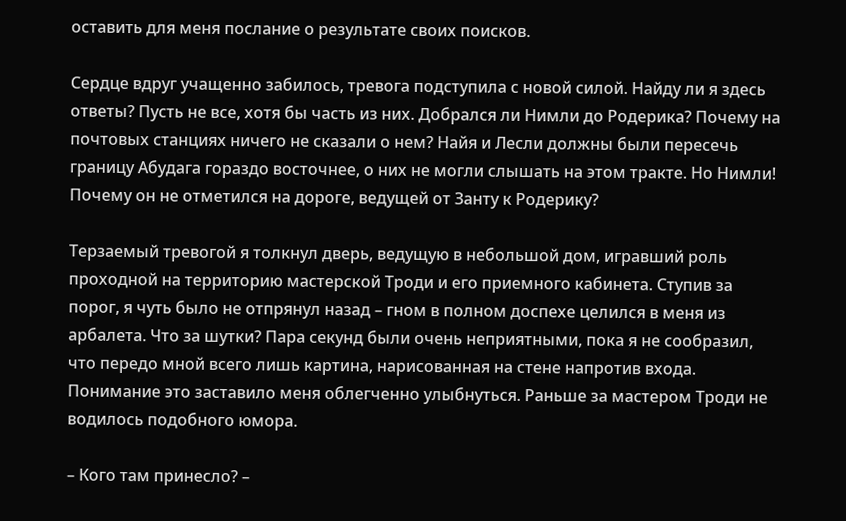оставить для меня послание о результате своих поисков.

Сердце вдруг учащенно забилось, тревога подступила с новой силой. Найду ли я здесь ответы? Пусть не все, хотя бы часть из них. Добрался ли Нимли до Родерика? Почему на почтовых станциях ничего не сказали о нем? Найя и Лесли должны были пересечь границу Абудага гораздо восточнее, о них не могли слышать на этом тракте. Но Нимли! Почему он не отметился на дороге, ведущей от Занту к Родерику?

Терзаемый тревогой я толкнул дверь, ведущую в небольшой дом, игравший роль проходной на территорию мастерской Троди и его приемного кабинета. Ступив за порог, я чуть было не отпрянул назад – гном в полном доспехе целился в меня из арбалета. Что за шутки? Пара секунд были очень неприятными, пока я не сообразил, что передо мной всего лишь картина, нарисованная на стене напротив входа. Понимание это заставило меня облегченно улыбнуться. Раньше за мастером Троди не водилось подобного юмора.

– Кого там принесло? –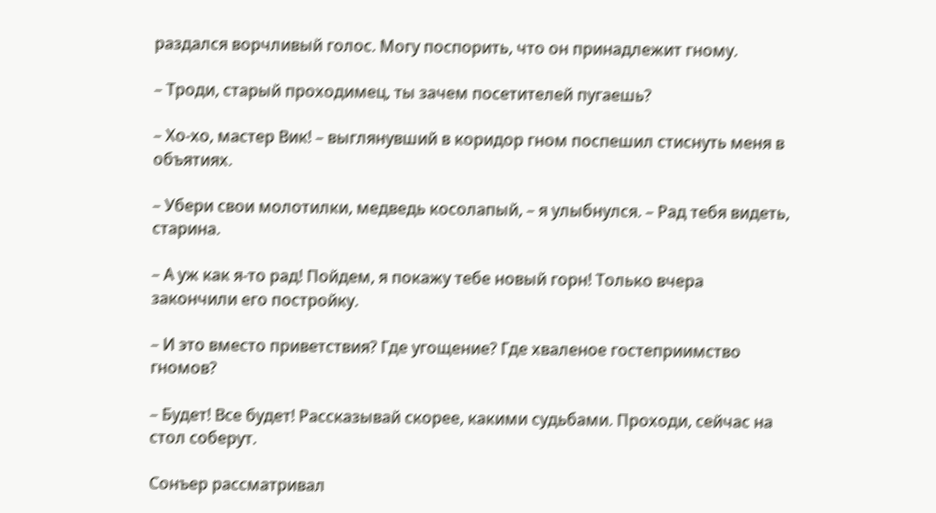раздался ворчливый голос. Могу поспорить, что он принадлежит гному.

– Троди, старый проходимец, ты зачем посетителей пугаешь?

– Хо-хо, мастер Вик! – выглянувший в коридор гном поспешил стиснуть меня в объятиях.

– Убери свои молотилки, медведь косолапый, – я улыбнулся. – Рад тебя видеть, старина.

– А уж как я-то рад! Пойдем, я покажу тебе новый горн! Только вчера закончили его постройку.

– И это вместо приветствия? Где угощение? Где хваленое гостеприимство гномов?

– Будет! Все будет! Рассказывай скорее, какими судьбами. Проходи, сейчас на стол соберут.

Сонъер рассматривал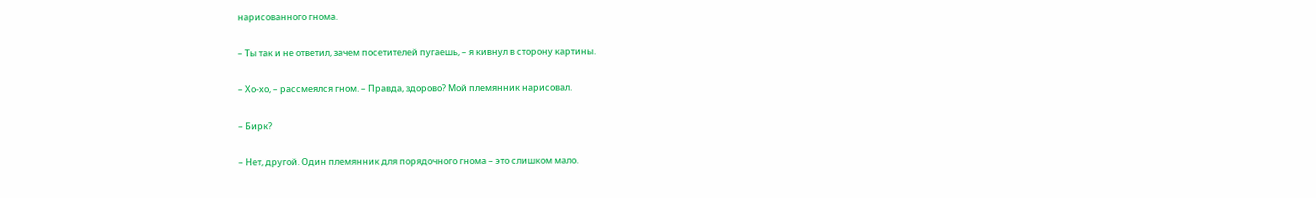нарисованного гнома.

– Ты так и не ответил, зачем посетителей пугаешь, – я кивнул в сторону картины.

– Хо-хо, – рассмеялся гном. – Правда, здорово? Мой племянник нарисовал.

– Бирк?

– Нет, другой. Один племянник для порядочного гнома – это слишком мало.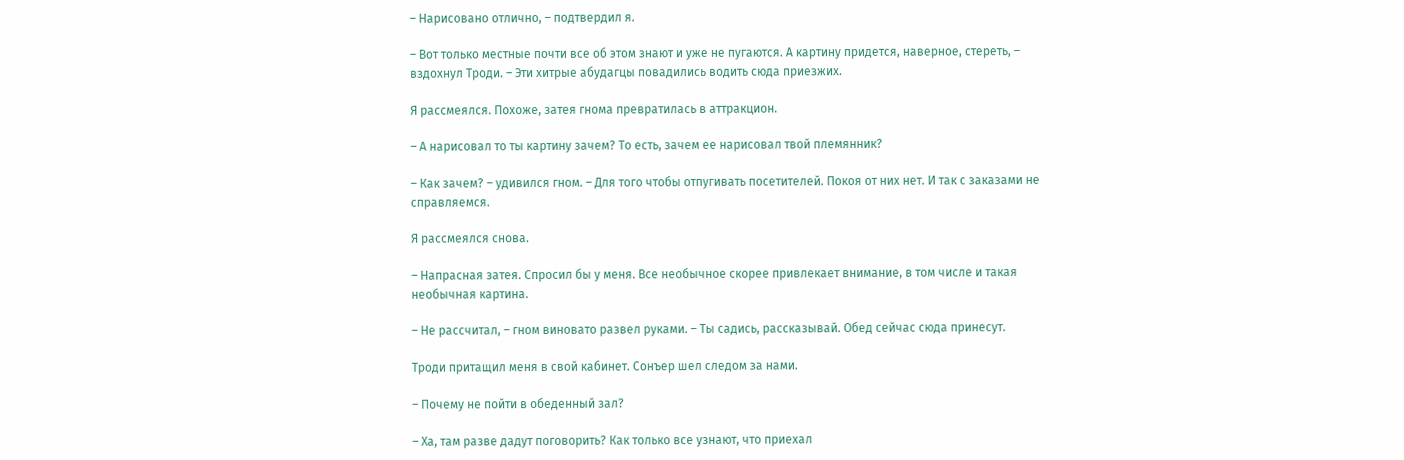– Нарисовано отлично, – подтвердил я.

– Вот только местные почти все об этом знают и уже не пугаются. А картину придется, наверное, стереть, – вздохнул Троди. – Эти хитрые абудагцы повадились водить сюда приезжих.

Я рассмеялся. Похоже, затея гнома превратилась в аттракцион.

– А нарисовал то ты картину зачем? То есть, зачем ее нарисовал твой племянник?

– Как зачем? – удивился гном. – Для того чтобы отпугивать посетителей. Покоя от них нет. И так с заказами не справляемся.

Я рассмеялся снова.

– Напрасная затея. Спросил бы у меня. Все необычное скорее привлекает внимание, в том числе и такая необычная картина.

– Не рассчитал, – гном виновато развел руками. – Ты садись, рассказывай. Обед сейчас сюда принесут.

Троди притащил меня в свой кабинет. Сонъер шел следом за нами.

– Почему не пойти в обеденный зал?

– Ха, там разве дадут поговорить? Как только все узнают, что приехал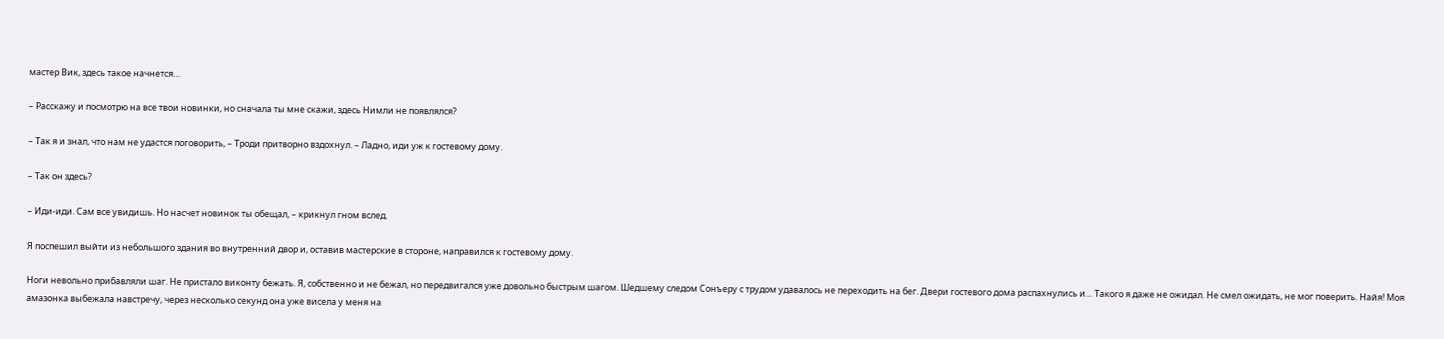мастер Вик, здесь такое начнется…

– Расскажу и посмотрю на все твои новинки, но сначала ты мне скажи, здесь Нимли не появлялся?

– Так я и знал, что нам не удастся поговорить, – Троди притворно вздохнул. – Ладно, иди уж к гостевому дому.

– Так он здесь?

– Иди-иди. Сам все увидишь. Но насчет новинок ты обещал, – крикнул гном вслед.

Я поспешил выйти из небольшого здания во внутренний двор и, оставив мастерские в стороне, направился к гостевому дому.

Ноги невольно прибавляли шаг. Не пристало виконту бежать. Я, собственно и не бежал, но передвигался уже довольно быстрым шагом. Шедшему следом Сонъеру с трудом удавалось не переходить на бег. Двери гостевого дома распахнулись и… Такого я даже не ожидал. Не смел ожидать, не мог поверить. Найя! Моя амазонка выбежала навстречу, через несколько секунд она уже висела у меня на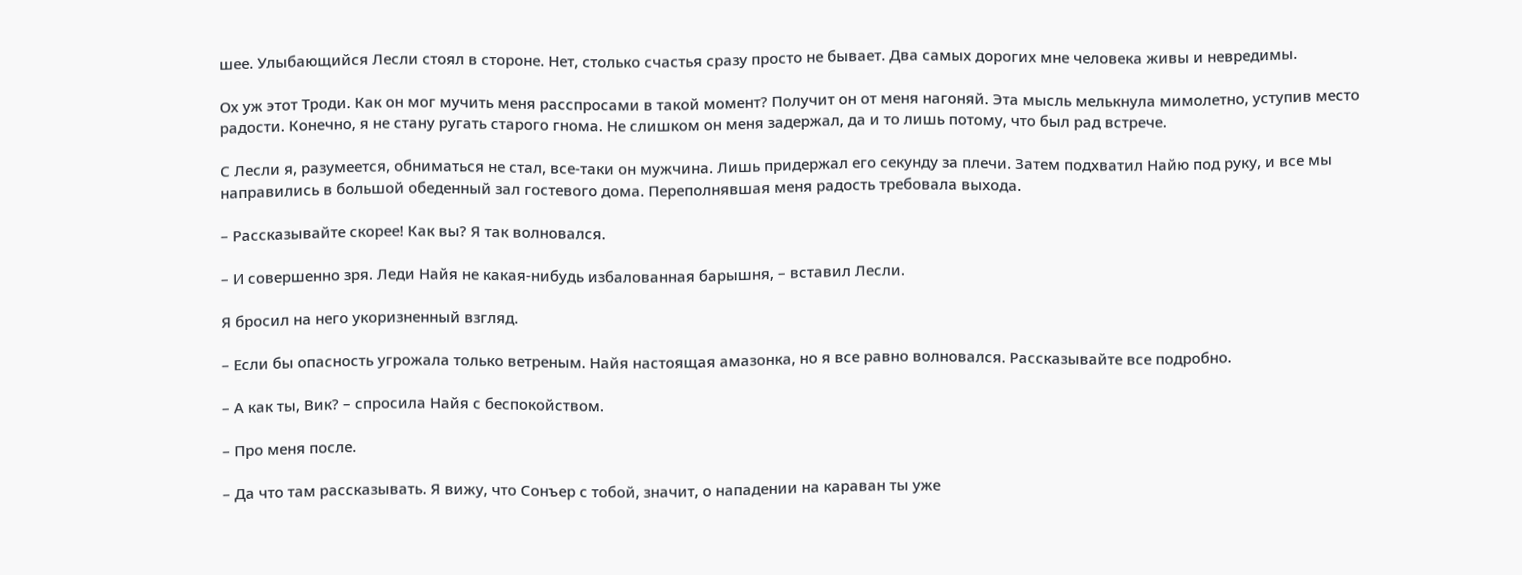шее. Улыбающийся Лесли стоял в стороне. Нет, столько счастья сразу просто не бывает. Два самых дорогих мне человека живы и невредимы.

Ох уж этот Троди. Как он мог мучить меня расспросами в такой момент? Получит он от меня нагоняй. Эта мысль мелькнула мимолетно, уступив место радости. Конечно, я не стану ругать старого гнома. Не слишком он меня задержал, да и то лишь потому, что был рад встрече.

С Лесли я, разумеется, обниматься не стал, все-таки он мужчина. Лишь придержал его секунду за плечи. Затем подхватил Найю под руку, и все мы направились в большой обеденный зал гостевого дома. Переполнявшая меня радость требовала выхода.

– Рассказывайте скорее! Как вы? Я так волновался.

– И совершенно зря. Леди Найя не какая-нибудь избалованная барышня, – вставил Лесли.

Я бросил на него укоризненный взгляд.

– Если бы опасность угрожала только ветреным. Найя настоящая амазонка, но я все равно волновался. Рассказывайте все подробно.

– А как ты, Вик? – спросила Найя с беспокойством.

– Про меня после.

– Да что там рассказывать. Я вижу, что Сонъер с тобой, значит, о нападении на караван ты уже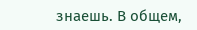знаешь. В общем,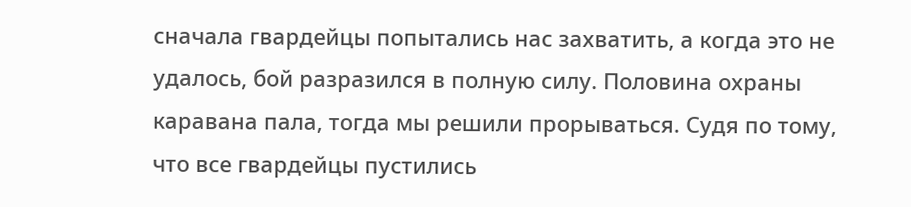сначала гвардейцы попытались нас захватить, а когда это не удалось, бой разразился в полную силу. Половина охраны каравана пала, тогда мы решили прорываться. Судя по тому, что все гвардейцы пустились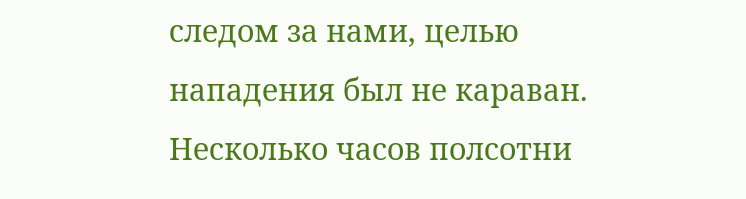следом за нами, целью нападения был не караван. Несколько часов полсотни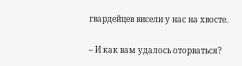гвардейцев висели у нас на хвосте.

– И как вам удалось оторваться?